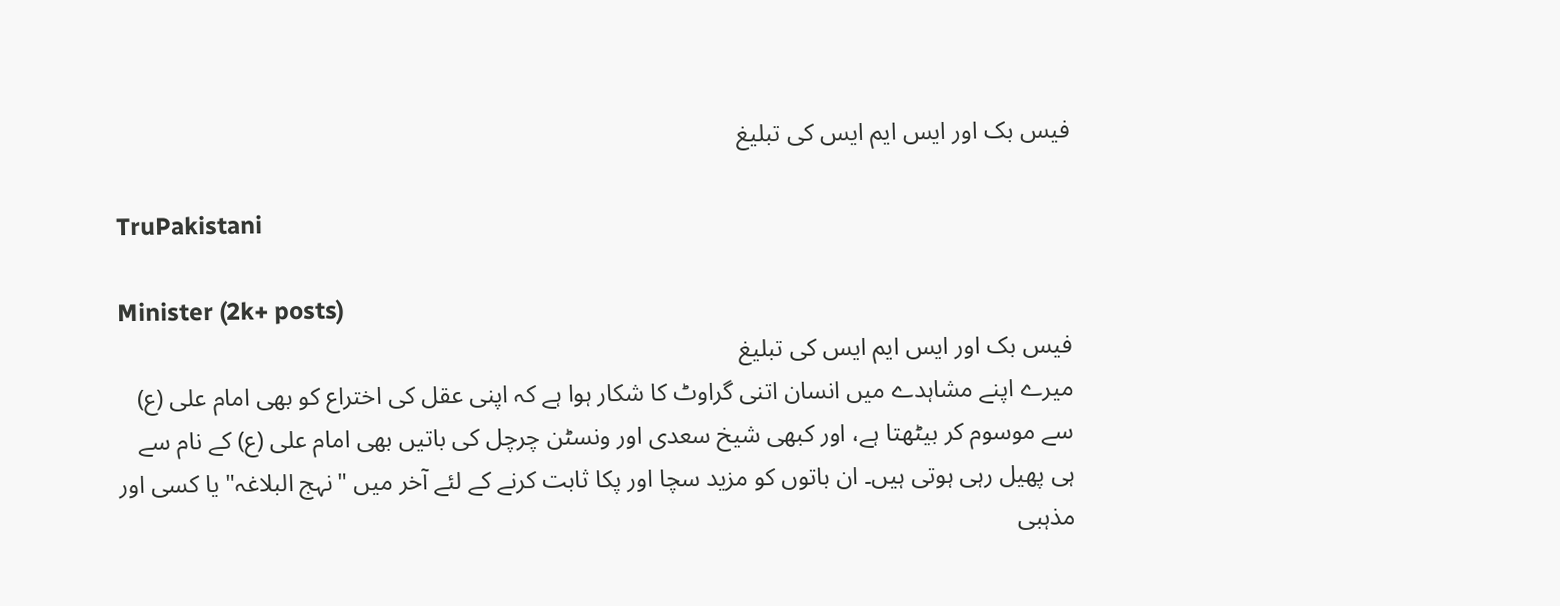فیس بک اور ایس ایم ایس کی تبلیغ

TruPakistani

Minister (2k+ posts)
فیس بک اور ایس ایم ایس کی تبلیغ
میرے اپنے مشاہدے میں انسان اتنی گراوٹ کا شکار ہوا ہے کہ اپنی عقل کی اختراع کو بھی امام علی (ع) سے موسوم کر بیٹھتا ہے، اور کبھی شیخ سعدی اور ونسٹن چرچل کی باتیں بھی امام علی (ع) کے نام سے ہی پھیل رہی ہوتی ہیں۔ ان باتوں کو مزید سچا اور پکا ثابت کرنے کے لئے آخر میں "نہج البلاغہ" یا کسی اور مذہبی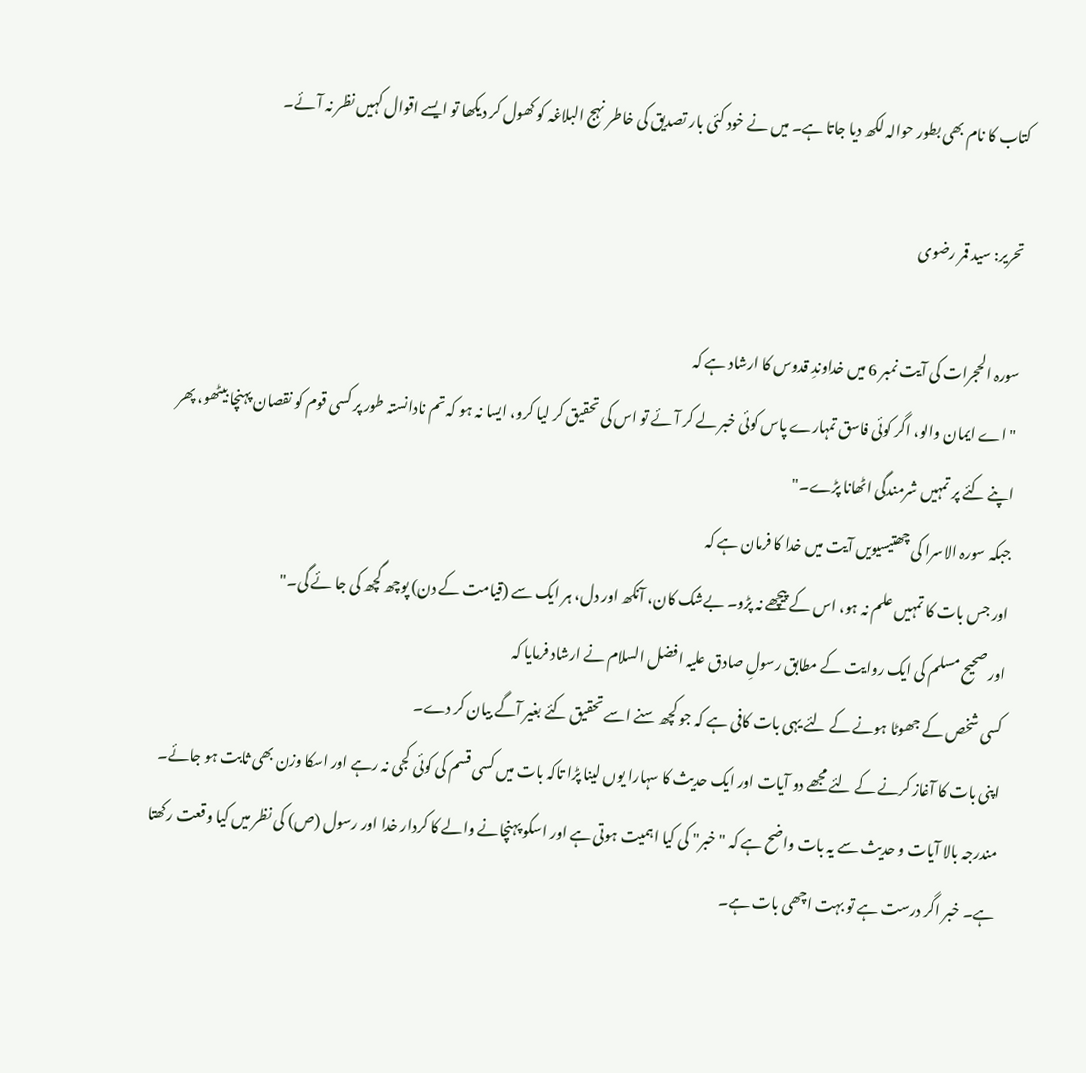کتاب کا نام بھی بطور حوالہ لکھ دیا جاتا ہے۔ میں نے خود کئی بار تصدیق کی خاطر نہج البلاغہ کو کھول کر دیکھا تو ایسے اقوال کہیں نظر نہ آئے۔

تحریر: سید قمر رضوی

سورہ الحجرات کی آیت نمبر 6 میں خداوندِ قدوس کا ارشاد ہے کہ
"اے ایمان والو، اگر کوئی فاسق تمہارے پاس کوئی خبر لے کر آئے تو اس کی تحقیق کر لیا کرو، ایسا نہ ہو کہ تم نادانستہ طور پر کسی قوم کو نقصان پہنچا بیٹھو، پھر اپنے کئے پر تمہیں شرمندگی اٹھانا پڑے۔"
جبکہ سورہ الاسرا کی چھتیسیویں آیت میں خدا کا فرمان ہے کہ
اور جس بات کا تمہیں علم نہ ہو، اس کے پیچھے نہ پڑو۔ بےشک کان، آنکھ اور دل، ہر ایک سے (قیامت کے دن) پوچھ گچھ کی جا ئے گی۔"
اور صحیح مسلم کی ایک روایت کے مطابق رسولِ صادق علیہ افضل السلام نے ارشاد فرمایا کہ
کسی شخص کے جھوٹا ہونے کے لئے یہی بات کافی ہے کہ جو کچھ سنے اسے تحقیق کئے بغیر آگے بیان کر دے۔
اپنی بات کا آغاز کرنے کے لئے مجھے دو آیات اور ایک حدیث کا سہارا یوں لینا پڑا تاکہ بات میں کسی قسم کی کوئی کجی نہ رہے اور اسکا وزن بھی ثابت ہو جائے۔
مندرجہ بالا آیات و حدیث سے یہ بات واضح ہے کہ "خبر" کی کیا اہمیت ہوتی ہے اور اسکو پہنچانے والے کا کردار خدا اور رسول (ص) کی نظر میں کیا وقعت رکھتا ہے۔ خبر اگر درست ہے تو بہت اچھی بات ہے۔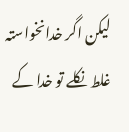لیکن اگر خدانخواستہ غلط نکلے تو خدا کے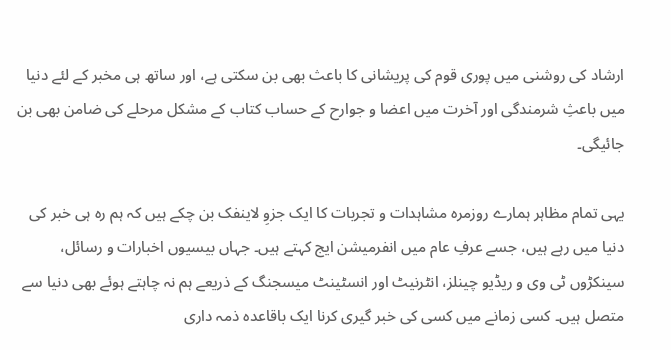ارشاد کی روشنی میں پوری قوم کی پریشانی کا باعث بھی بن سکتی ہے، اور ساتھ ہی مخبر کے لئے دنیا میں باعثِ شرمندگی اور آخرت میں اعضا و جوارح کے حساب کتاب کے مشکل مرحلے کی ضامن بھی بن جائیگی۔

یہی تمام مظاہر ہمارے روزمرہ مشاہدات و تجربات کا ایک جزوِ لاینفک بن چکے ہیں کہ ہم رہ ہی خبر کی دنیا میں رہے ہیں، جسے عرفِ عام میں انفرمیشن ایج کہتے ہیں۔ جہاں بیسیوں اخبارات و رسائل، سینکڑوں ٹی وی و ریڈیو چینلز، انٹرنیٹ اور انسٹینٹ میسجنگ کے ذریعے ہم نہ چاہتے ہوئے بھی دنیا سے متصل ہیں۔ کسی زمانے میں کسی کی خبر گیری کرنا ایک باقاعدہ ذمہ داری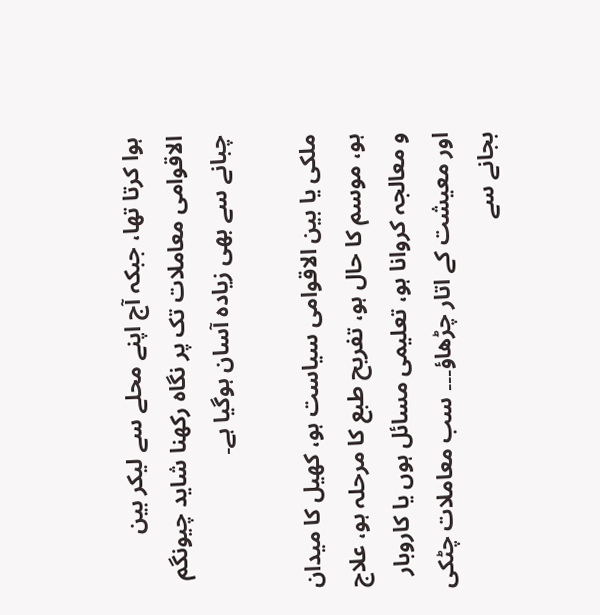ہوا کرتا تھا، جبکہ آج اپنے محلے سے لیکر بین الاقوامی معاملات تک پر نگاہ رکھنا شاید چیونگم چبانے سے بھی زیادہ آسان ہوگیا ہے۔

ملکی یا بین الاقوامی سیاست ہو، کھیل کا میدان ہو، موسم کا حال ہو، تفریح طبع کا مرحلہ ہو، علاج و معالجہ کروانا ہو، تعلیمی مسائل ہوں یا کاروبار اور معیشت کے اتار چڑھاؤ۔۔۔ سب معاملات چٹکی بجانے سے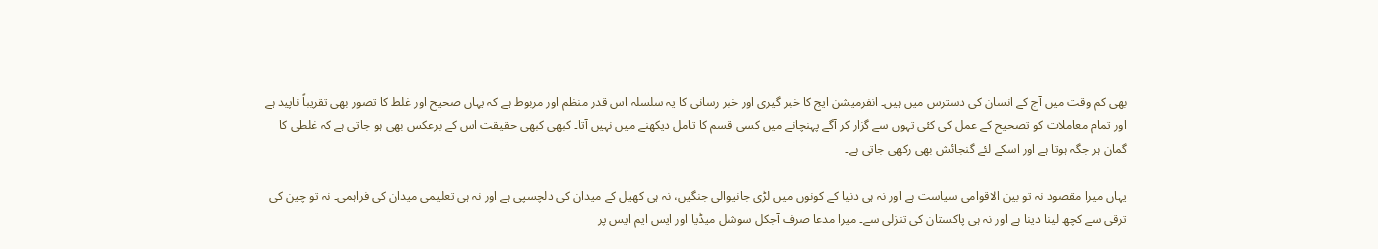بھی کم وقت میں آج کے انسان کی دسترس میں ہیں۔ انفرمیشن ایج کا خبر گیری اور خبر رسانی کا یہ سلسلہ اس قدر منظم اور مربوط ہے کہ یہاں صحیح اور غلط کا تصور بھی تقریباً ناپید ہے اور تمام معاملات کو تصحیح کے عمل کی کئی تہوں سے گزار کر آگے پہنچانے میں کسی قسم کا تامل دیکھنے میں نہیں آتا۔ کبھی کبھی حقیقت اس کے برعکس بھی ہو جاتی ہے کہ غلطی کا گمان ہر جگہ ہوتا ہے اور اسکے لئے گنجائش بھی رکھی جاتی ہے۔

یہاں میرا مقصود نہ تو بین الاقوامی سیاست ہے اور نہ ہی دنیا کے کونوں میں لڑی جانیوالی جنگیں، نہ ہی کھیل کے میدان کی دلچسپی ہے اور نہ ہی تعلیمی میدان کی فراہمی۔ نہ تو چین کی ترقی سے کچھ لینا دینا ہے اور نہ ہی پاکستان کی تنزلی سے۔ میرا مدعا صرف آجکل سوشل میڈیا اور ایس ایم ایس پر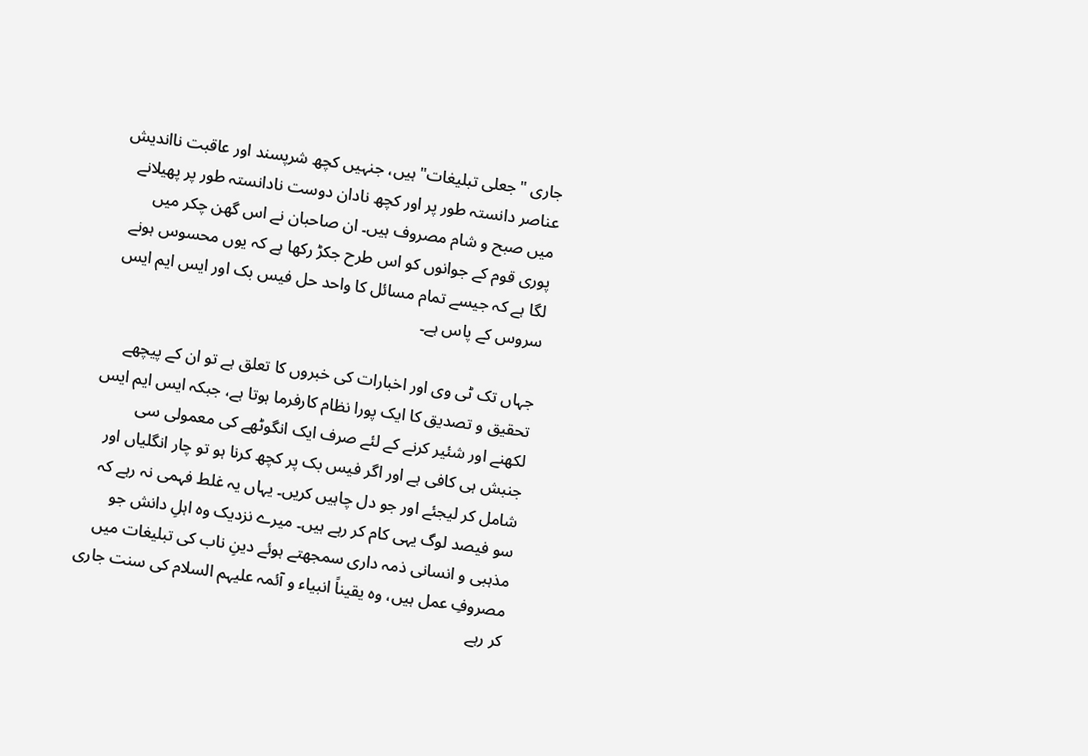جاری "جعلی تبلیغات" ہیں، جنہیں کچھ شرپسند اور عاقبت نااندیش عناصر دانستہ طور پر اور کچھ نادان دوست نادانستہ طور پر پھیلانے میں صبح و شام مصروف ہیں۔ ان صاحبان نے اس گھن چکر میں پوری قوم کے جوانوں کو اس طرح جکڑ رکھا ہے کہ یوں محسوس ہونے لگا ہے کہ جیسے تمام مسائل کا واحد حل فیس بک اور ایس ایم ایس سروس کے پاس ہے۔

جہاں تک ٹی وی اور اخبارات کی خبروں کا تعلق ہے تو ان کے پیچھے تحقیق و تصدیق کا ایک پورا نظام کارفرما ہوتا ہے، جبکہ ایس ایم ایس لکھنے اور شئیر کرنے کے لئے صرف ایک انگوٹھے کی معمولی سی جنبش ہی کافی ہے اور اگر فیس بک پر کچھ کرنا ہو تو چار انگلیاں اور شامل کر لیجئے اور جو دل چاہیں کریں۔ یہاں یہ غلط فہمی نہ رہے کہ سو فیصد لوگ یہی کام کر رہے ہیں۔ میرے نزدیک وہ اہلِ دانش جو مذہبی و انسانی ذمہ داری سمجھتے ہوئے دینِ ناب کی تبلیغات میں مصروفِ عمل ہیں، وہ یقیناً انبیاء و آئمہ علیہم السلام کی سنت جاری کر رہے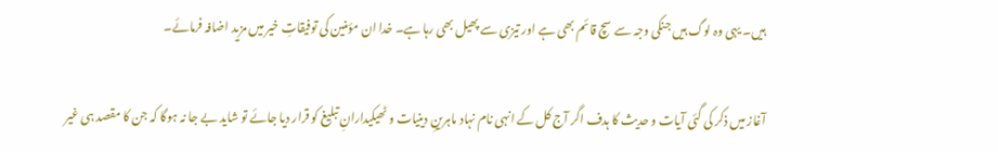ہیں۔ یہی وہ لوگ ہیں جنکی وجہ سے سچ قائم بھی ہے اور تیزی سے پھیل بھی رہا ہے۔ خدا ان مؤمنین کی توفیقاتِ خیر میں مزید اضافہ فرمائے۔

آغاز میں ذکر کی گئی آیات و حدیث کا ہدف اگر آج کل کے انہی نام نہاد ماہرینِ دینیات و ٹھیکیدارانِ تبلیغ کو قرار دیا جائے تو شاید بے جا نہ ہوگا کہ جن کا مقصد ہی غیر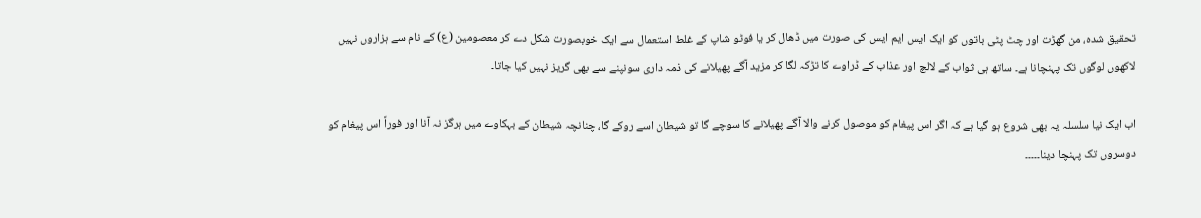تحقیق شدہ، من گھڑت اور چٹ پٹی باتوں کو ایک ایس ایم ایس کی صورت میں ڈھال کر یا فوٹو شاپ کے غلط استعمال سے ایک خوبصورت شکل دے کر معصومین (ع) کے نام سے ہزاروں نہیں لاکھوں لوگوں تک پہنچانا ہے۔ ساتھ ہی ثواب کے لالچ اور عذاب کے ڈراوے کا تڑکہ لگا کر مزید آگے پھیلانے کی ذمہ داری سونپنے سے بھی گریز نہیں کیا جاتا۔

اب ایک نیا سلسلہ یہ بھی شروع ہو گیا ہے کہ اگر اس پیغام کو موصول کرنے والا آگے پھیلانے کا سوچے گا تو شیطان اسے روکے گا، چنانچہ شیطان کے بہکاوے میں ہرگز نہ آنا اور فوراً اس پیغام کو دوسروں تک پہنچا دینا۔۔۔۔۔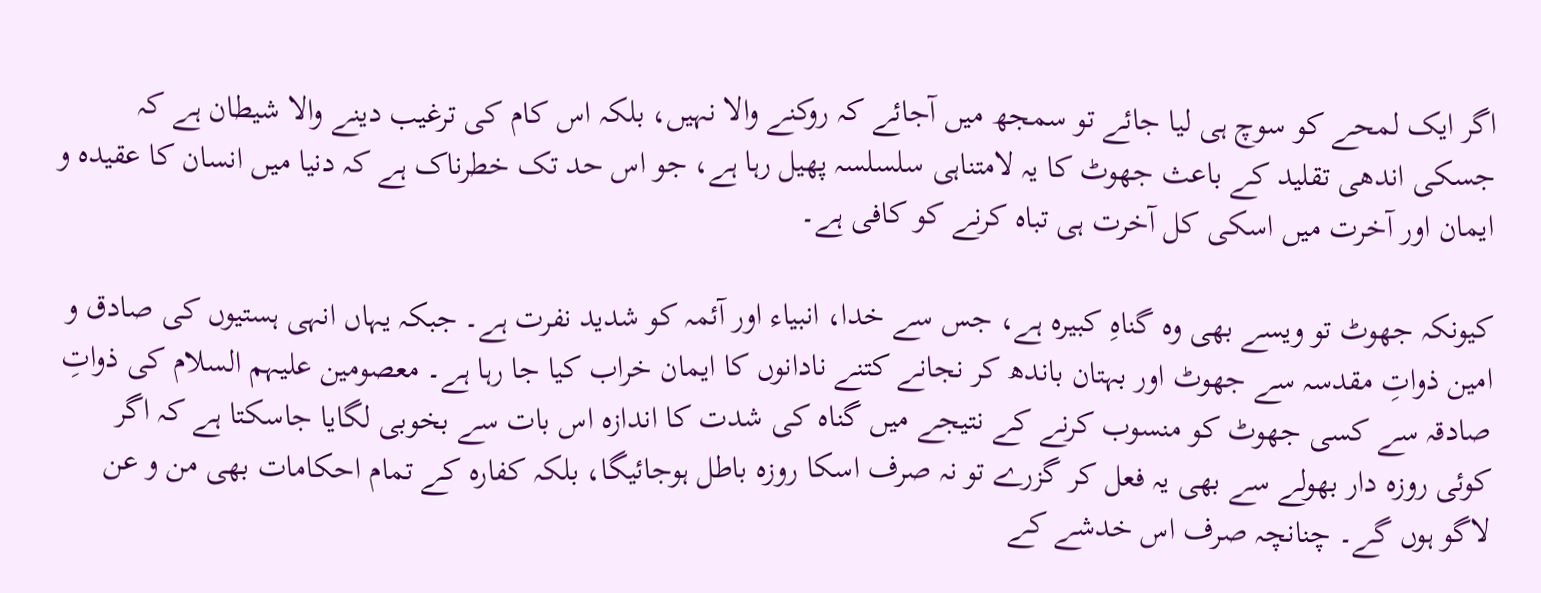اگر ایک لمحے کو سوچ ہی لیا جائے تو سمجھ میں آجائے کہ روکنے والا نہیں، بلکہ اس کام کی ترغیب دینے والا شیطان ہے کہ جسکی اندھی تقلید کے باعث جھوٹ کا یہ لامتناہی سلسلسہ پھیل رہا ہے، جو اس حد تک خطرناک ہے کہ دنیا میں انسان کا عقیدہ و ایمان اور آخرت میں اسکی کل آخرت ہی تباہ کرنے کو کافی ہے۔

کیونکہ جھوٹ تو ویسے بھی وہ گناہِ کبیرہ ہے، جس سے خدا، انبیاء اور آئمہ کو شدید نفرت ہے۔ جبکہ یہاں انہی ہستیوں کی صادق و امین ذواتِ مقدسہ سے جھوٹ اور بہتان باندھ کر نجانے کتنے نادانوں کا ایمان خراب کیا جا رہا ہے۔ معصومین علیہم السلام کی ذواتِ صادقہ سے کسی جھوٹ کو منسوب کرنے کے نتیجے میں گناہ کی شدت کا اندازہ اس بات سے بخوبی لگایا جاسکتا ہے کہ اگر کوئی روزہ دار بھولے سے بھی یہ فعل کر گزرے تو نہ صرف اسکا روزہ باطل ہوجائیگا، بلکہ کفارہ کے تمام احکامات بھی من و عن لاگو ہوں گے۔ چنانچہ صرف اس خدشے کے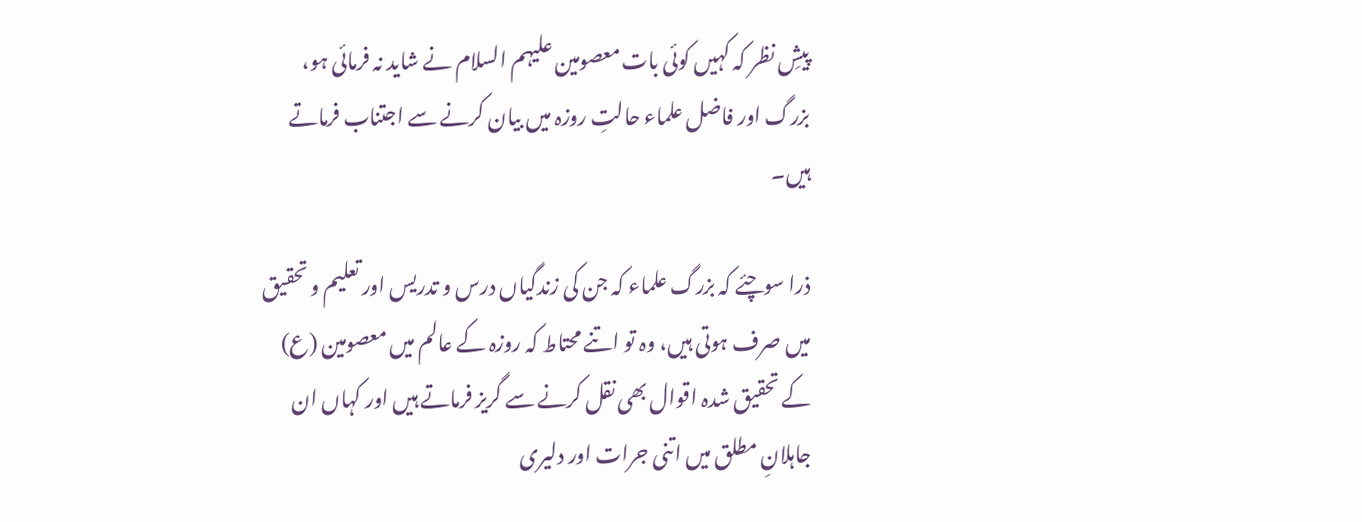پیشِ نظر کہ کہیں کوئی بات معصومین علیہم السلام نے شاید نہ فرمائی ہو، بزرگ اور فاضل علماء حالتِ روزہ میں بیان کرنے سے اجتناب فرماتے ہیں۔

ذرا سوچئے کہ بزرگ علماء کہ جن کی زندگیاں درس و تدریس اور تعلیم و تحقیق میں صرف ہوتی ہیں، وہ تو اتنے محتاط کہ روزہ کے عالم میں معصومین (ع) کے تحقیق شدہ اقوال بھی نقل کرنے سے گریز فرماتے ہیں اور کہاں ان جاہلانِ مطلق میں اتنی جرات اور دلیری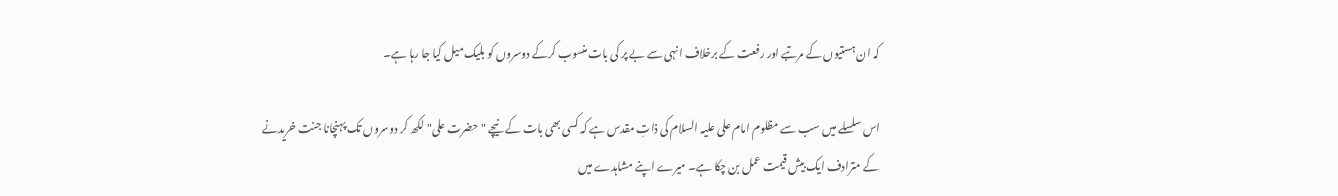کہ ان ہستیوں کے مرتبے اور رفعت کے برخلاف انہی سے بے پر کی بات منسوب کرکے دوسروں کو بلیک میل کیا جا رہا ہے۔

اس سلسلے میں سب سے مظلوم امام علی علیہ السلام کی ذاتِ مقدس ہے کہ کسی بھی بات کے نیچے "حضرت علی" لکھ کر دوسروں تک پہنچانا جنت خریدنے کے مترادف ایک بیش قیمت عمل بن چکا ہے۔ میرے اپنے مشاہدے میں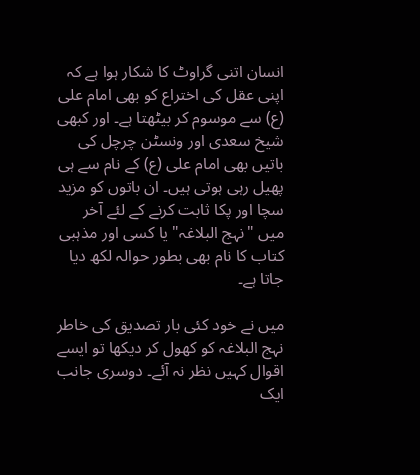انسان اتنی گراوٹ کا شکار ہوا ہے کہ اپنی عقل کی اختراع کو بھی امام علی (ع) سے موسوم کر بیٹھتا ہے۔ اور کبھی شیخ سعدی اور ونسٹن چرچل کی باتیں بھی امام علی (ع) کے نام سے ہی پھیل رہی ہوتی ہیں۔ ان باتوں کو مزید سچا اور پکا ثابت کرنے کے لئے آخر میں "نہج البلاغہ" یا کسی اور مذہبی کتاب کا نام بھی بطور حوالہ لکھ دیا جاتا ہے۔

میں نے خود کئی بار تصدیق کی خاطر نہج البلاغہ کو کھول کر دیکھا تو ایسے اقوال کہیں نظر نہ آئے۔ دوسری جانب ایک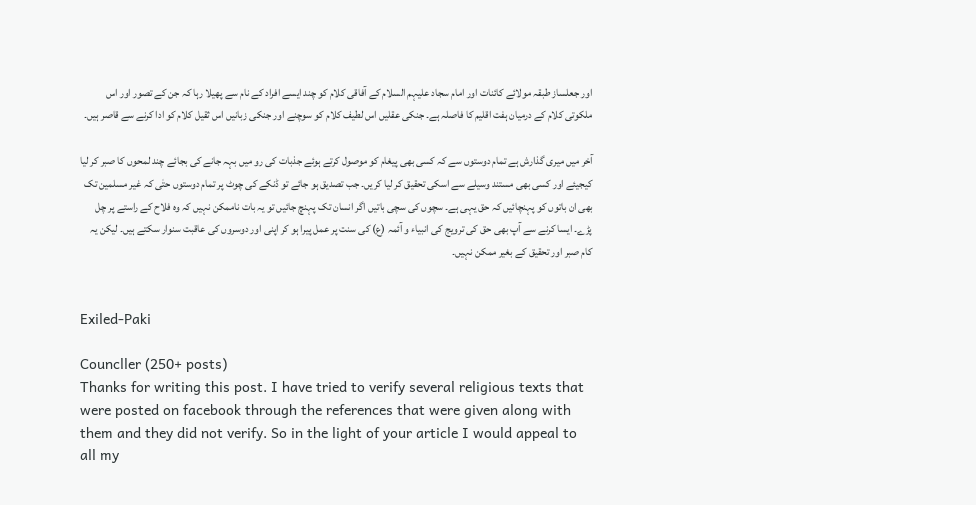اور جعلساز طبقہ مولائے کائنات اور امام سجاد علیہم السلام کے آفاقی کلام کو چند ایسے افراد کے نام سے پھیلا رہا کہ جن کے تصور اور اس ملکوتی کلام کے درمیان ہفت اقلیم کا فاصلہ ہے۔ جنکی عقلیں اس لطیف کلام کو سوچنے اور جنکی زبانیں اس ثقیل کلام کو ادا کرنے سے قاصر ہیں۔

آخر میں میری گذارش ہے تمام دوستوں سے کہ کسی بھی پیغام کو موصول کرتے ہوئے جذبات کی رو میں بہہ جانے کی بجائے چند لمحوں کا صبر کر لیا کیجیئے اور کسی بھی مستند وسیلے سے اسکی تحقیق کر لیا کریں۔ جب تصدیق ہو جائے تو ڈنکے کی چوٹ پر تمام دوستوں حتٰی کہ غیر مسلمین تک بھی ان باتوں کو پہنچائیں کہ حق یہی ہے۔ سچوں کی سچی باتیں اگر انسان تک پہنچ جائیں تو یہ بات ناممکن نہیں کہ وہ فلاح کے راستے پر چل پڑے۔ ایسا کرنے سے آپ بھی حق کی ترویج کی انبیاء و آئمہ (ع) کی سنت پر عمل پیرا ہو کر اپنی اور دوسروں کی عاقبت سنوار سکتے ہیں۔ لیکن یہ کام صبر اور تحقیق کے بغیر ممکن نہیں۔


Exiled-Paki

Councller (250+ posts)
Thanks for writing this post. I have tried to verify several religious texts that were posted on facebook through the references that were given along with them and they did not verify. So in the light of your article I would appeal to all my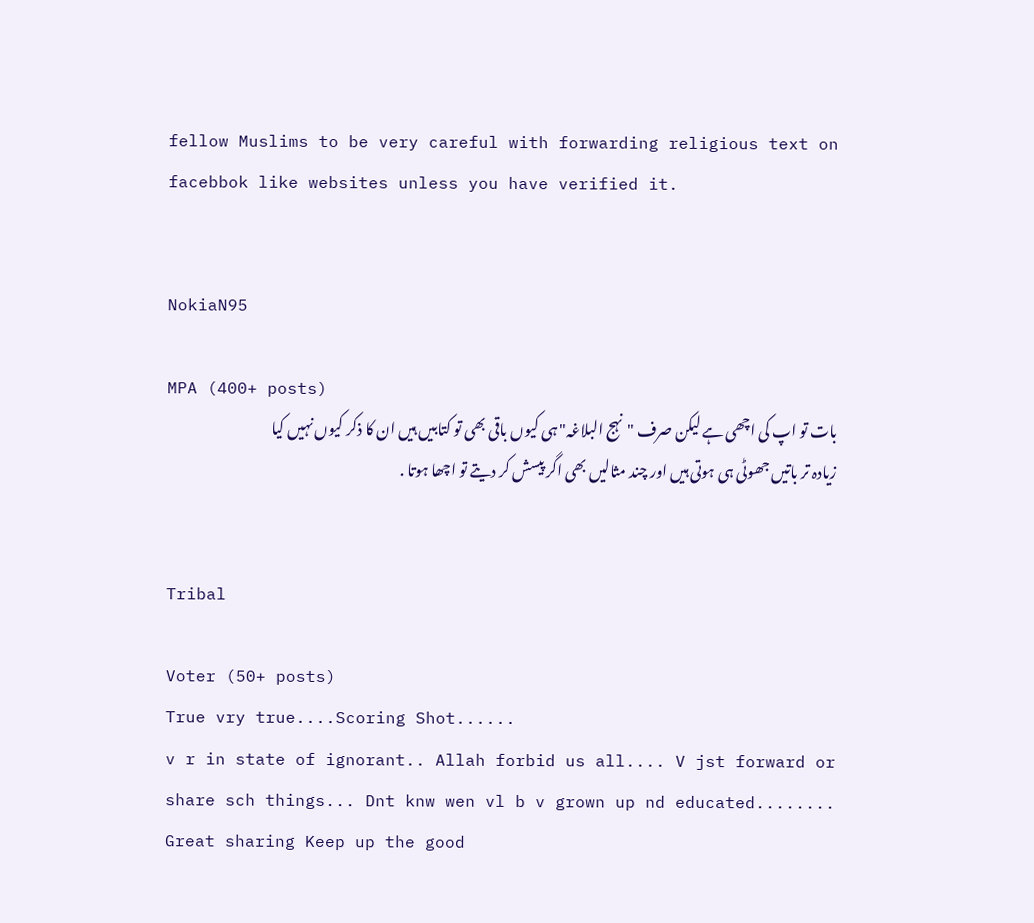fellow Muslims to be very careful with forwarding religious text on facebbok like websites unless you have verified it.


NokiaN95

MPA (400+ posts)
بات تو اپ کی اچھی ہے لیکن صرف "نہج البلاغہ"ہی کیوں باقی بھی تو کتابیں ہیں ان کا ذکر کیوں نہیں کیا زیادہ تر باتیں جھوٹی ہی ہوتی ہیں اور چند مثالیں بھی اگر پیسش کر دیتے تو اچھا ہوتا .


Tribal

Voter (50+ posts)
True vry true....Scoring Shot......
v r in state of ignorant.. Allah forbid us all.... V jst forward or share sch things... Dnt knw wen vl b v grown up nd educated........ Great sharing Keep up the good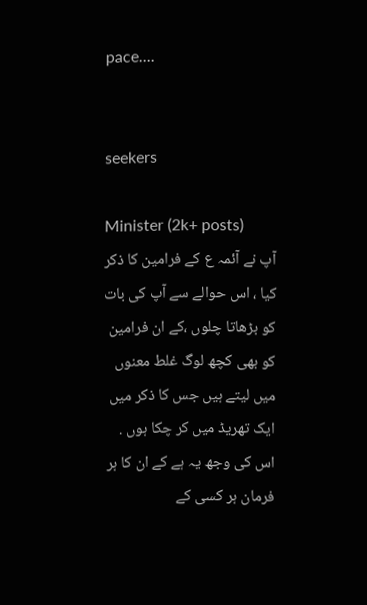pace....


seekers

Minister (2k+ posts)
آپ نے آئمہ ع کے فرامین کا ذکر کیا ، اس حوالے سے آپ کی بات کو بڑھاتا چلوں ،کے ان فرامین کو بھی کچھ لوگ غلط معنوں میں لیتے ہیں جس کا ذکر میں ایک تھریڈ میں کر چکا ہوں . اس کی وجھ یہ ہے کے ان کا ہر فرمان ہر کسی کے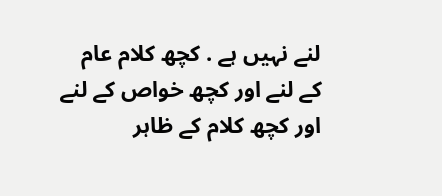لنے نہیں ہے . کچھ کلام عام کے لنے اور کچھ خواص کے لنے اور کچھ کلام کے ظاہر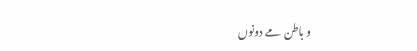و باطن مے دونوں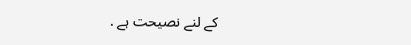کے لنے نصیحت ہے .